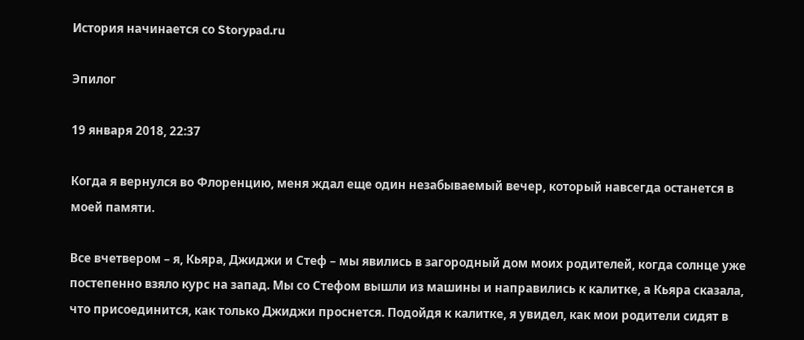История начинается со Storypad.ru

Эпилог

19 января 2018, 22:37

Когда я вернулся во Флоренцию, меня ждал еще один незабываемый вечер, который навсегда останется в моей памяти.

Все вчетвером – я, Кьяра, Джиджи и Стеф – мы явились в загородный дом моих родителей, когда солнце уже постепенно взяло курс на запад. Мы со Стефом вышли из машины и направились к калитке, а Кьяра сказала, что присоединится, как только Джиджи проснется. Подойдя к калитке, я увидел, как мои родители сидят в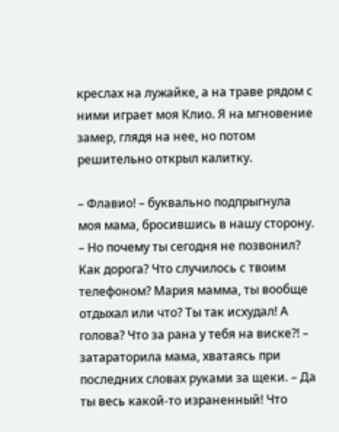креслах на лужайке, а на траве рядом с ними играет моя Клио. Я на мгновение замер, глядя на нее, но потом решительно открыл калитку.

– Флавио! – буквально подпрыгнула моя мама, бросившись в нашу сторону. – Но почему ты сегодня не позвонил? Как дорога? Что случилось с твоим телефоном? Мария мамма, ты вообще отдыхал или что? Ты так исхудал! А голова? Что за рана у тебя на виске?! – затараторила мама, хватаясь при последних словах руками за щеки. – Да ты весь какой-то израненный! Что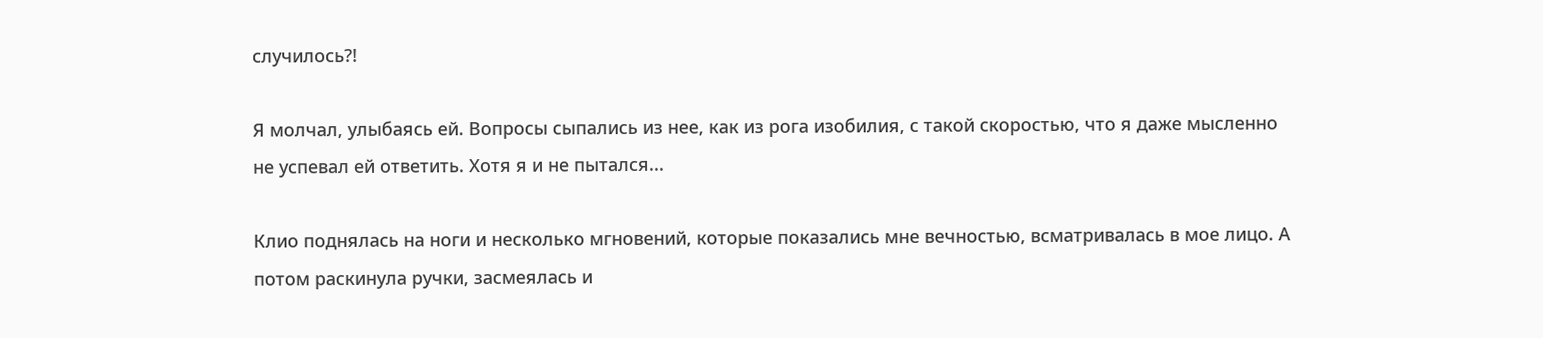случилось?!

Я молчал, улыбаясь ей. Вопросы сыпались из нее, как из рога изобилия, с такой скоростью, что я даже мысленно не успевал ей ответить. Хотя я и не пытался...

Клио поднялась на ноги и несколько мгновений, которые показались мне вечностью, всматривалась в мое лицо. А потом раскинула ручки, засмеялась и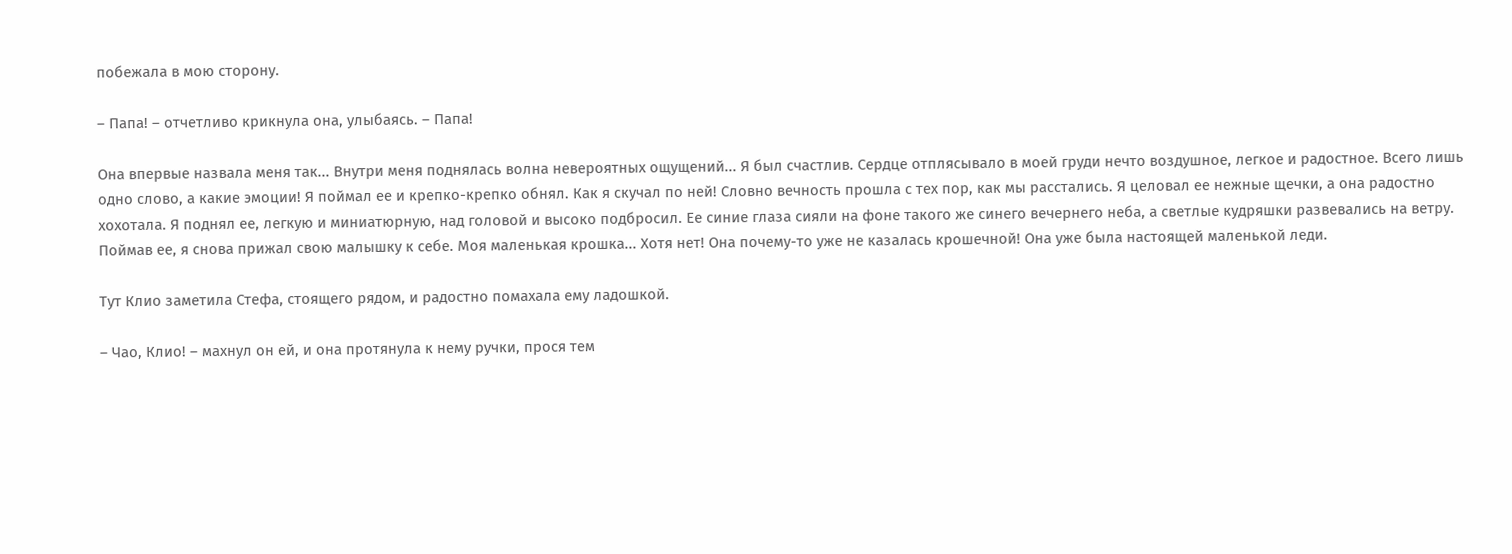побежала в мою сторону.

– Папа! – отчетливо крикнула она, улыбаясь. – Папа!

Она впервые назвала меня так... Внутри меня поднялась волна невероятных ощущений... Я был счастлив. Сердце отплясывало в моей груди нечто воздушное, легкое и радостное. Всего лишь одно слово, а какие эмоции! Я поймал ее и крепко-крепко обнял. Как я скучал по ней! Словно вечность прошла с тех пор, как мы расстались. Я целовал ее нежные щечки, а она радостно хохотала. Я поднял ее, легкую и миниатюрную, над головой и высоко подбросил. Ее синие глаза сияли на фоне такого же синего вечернего неба, а светлые кудряшки развевались на ветру. Поймав ее, я снова прижал свою малышку к себе. Моя маленькая крошка... Хотя нет! Она почему-то уже не казалась крошечной! Она уже была настоящей маленькой леди.

Тут Клио заметила Стефа, стоящего рядом, и радостно помахала ему ладошкой.

– Чао, Клио! – махнул он ей, и она протянула к нему ручки, прося тем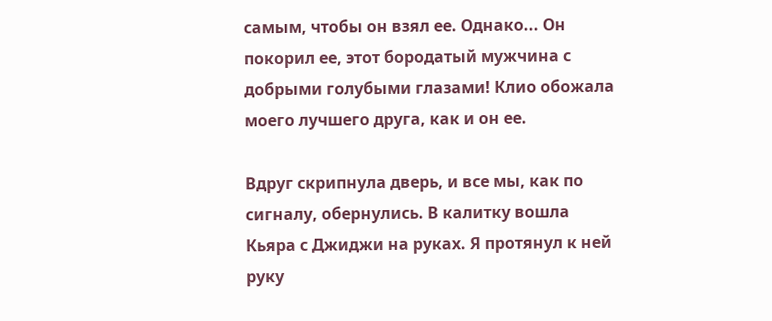самым, чтобы он взял ее. Однако... Он покорил ее, этот бородатый мужчина с добрыми голубыми глазами! Клио обожала моего лучшего друга, как и он ее.

Вдруг скрипнула дверь, и все мы, как по сигналу, обернулись. В калитку вошла Кьяра с Джиджи на руках. Я протянул к ней руку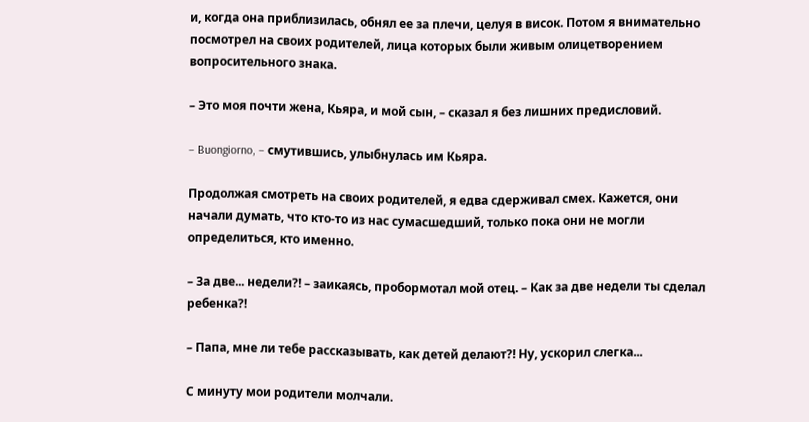и, когда она приблизилась, обнял ее за плечи, целуя в висок. Потом я внимательно посмотрел на своих родителей, лица которых были живым олицетворением вопросительного знака.

– Это моя почти жена, Кьяра, и мой сын, – сказал я без лишних предисловий.

– Buongiorno, – смутившись, улыбнулась им Кьяра.

Продолжая смотреть на своих родителей, я едва сдерживал смех. Кажется, они начали думать, что кто-то из нас сумасшедший, только пока они не могли определиться, кто именно.

– За две... недели?! – заикаясь, пробормотал мой отец. – Как за две недели ты сделал ребенка?!

– Папа, мне ли тебе рассказывать, как детей делают?! Ну, ускорил слегка...

С минуту мои родители молчали.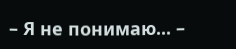– Я не понимаю... –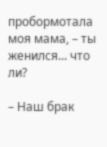пробормотала моя мама, – ты женился... что ли?

– Наш брак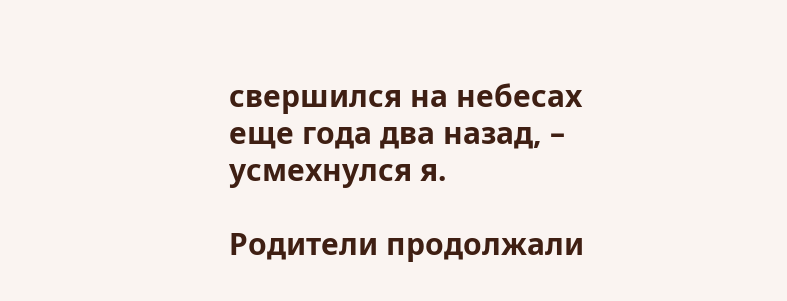свершился на небесах еще года два назад, – усмехнулся я.

Родители продолжали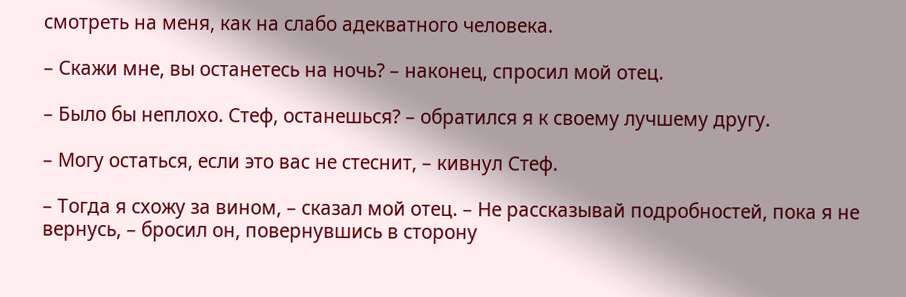смотреть на меня, как на слабо адекватного человека.

– Скажи мне, вы останетесь на ночь? – наконец, спросил мой отец.

– Было бы неплохо. Стеф, останешься? – обратился я к своему лучшему другу.

– Могу остаться, если это вас не стеснит, – кивнул Стеф.

– Тогда я схожу за вином, – сказал мой отец. – Не рассказывай подробностей, пока я не вернусь, – бросил он, повернувшись в сторону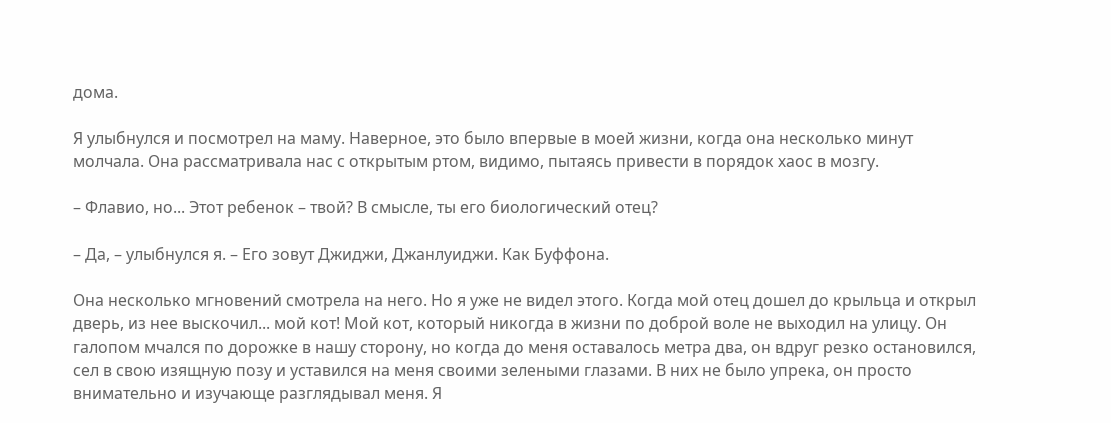дома.

Я улыбнулся и посмотрел на маму. Наверное, это было впервые в моей жизни, когда она несколько минут молчала. Она рассматривала нас с открытым ртом, видимо, пытаясь привести в порядок хаос в мозгу.

– Флавио, но... Этот ребенок – твой? В смысле, ты его биологический отец?

– Да, – улыбнулся я. – Его зовут Джиджи, Джанлуиджи. Как Буффона.

Она несколько мгновений смотрела на него. Но я уже не видел этого. Когда мой отец дошел до крыльца и открыл дверь, из нее выскочил... мой кот! Мой кот, который никогда в жизни по доброй воле не выходил на улицу. Он галопом мчался по дорожке в нашу сторону, но когда до меня оставалось метра два, он вдруг резко остановился, сел в свою изящную позу и уставился на меня своими зелеными глазами. В них не было упрека, он просто внимательно и изучающе разглядывал меня. Я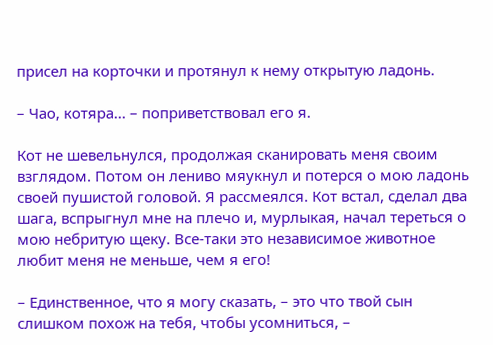присел на корточки и протянул к нему открытую ладонь.

– Чао, котяра... – поприветствовал его я.

Кот не шевельнулся, продолжая сканировать меня своим взглядом. Потом он лениво мяукнул и потерся о мою ладонь своей пушистой головой. Я рассмеялся. Кот встал, сделал два шага, вспрыгнул мне на плечо и, мурлыкая, начал тереться о мою небритую щеку. Все-таки это независимое животное любит меня не меньше, чем я его!

– Единственное, что я могу сказать, – это что твой сын слишком похож на тебя, чтобы усомниться, –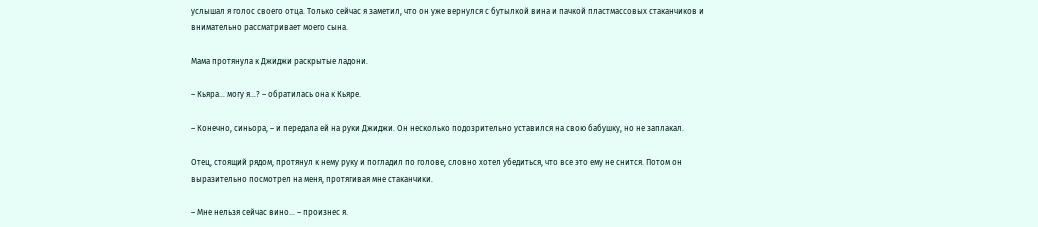услышал я голос своего отца. Только сейчас я заметил, что он уже вернулся с бутылкой вина и пачкой пластмассовых стаканчиков и внимательно рассматривает моего сына.

Мама протянула к Джиджи раскрытые ладони.

– Кьяра... могу я...? – обратилась она к Кьяре.

– Конечно, синьора, – и передала ей на руки Джиджи. Он несколько подозрительно уставился на свою бабушку, но не заплакал.

Отец, стоящий рядом, протянул к нему руку и погладил по голове, словно хотел убедиться, что все это ему не снится. Потом он выразительно посмотрел на меня, протягивая мне стаканчики.

– Мне нельзя сейчас вино... – произнес я.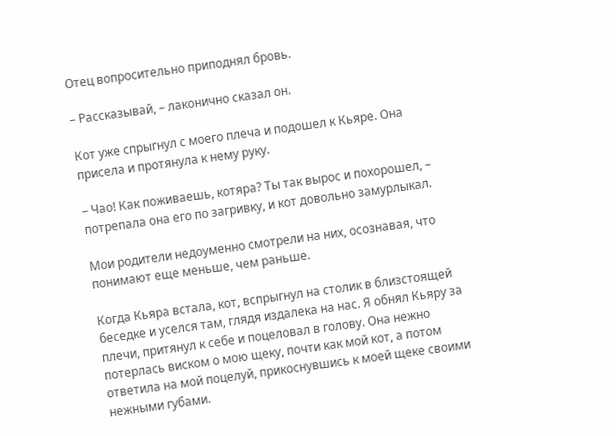Отец вопросительно приподнял бровь.

– Рассказывай, – лаконично сказал он.

Кот уже спрыгнул с моего плеча и подошел к Кьяре. Она присела и протянула к нему руку.

– Чао! Как поживаешь, котяра? Ты так вырос и похорошел, – потрепала она его по загривку, и кот довольно замурлыкал.

Мои родители недоуменно смотрели на них, осознавая, что понимают еще меньше, чем раньше.

Когда Кьяра встала, кот, вспрыгнул на столик в близстоящей беседке и уселся там, глядя издалека на нас. Я обнял Кьяру за плечи, притянул к себе и поцеловал в голову. Она нежно потерлась виском о мою щеку, почти как мой кот, а потом ответила на мой поцелуй, прикоснувшись к моей щеке своими нежными губами.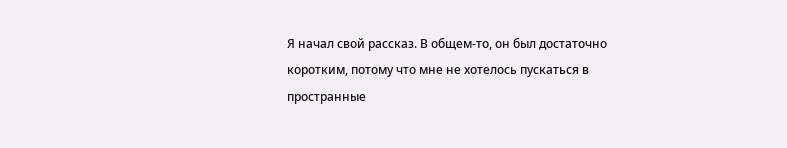Я начал свой рассказ. В общем-то, он был достаточно коротким, потому что мне не хотелось пускаться в пространные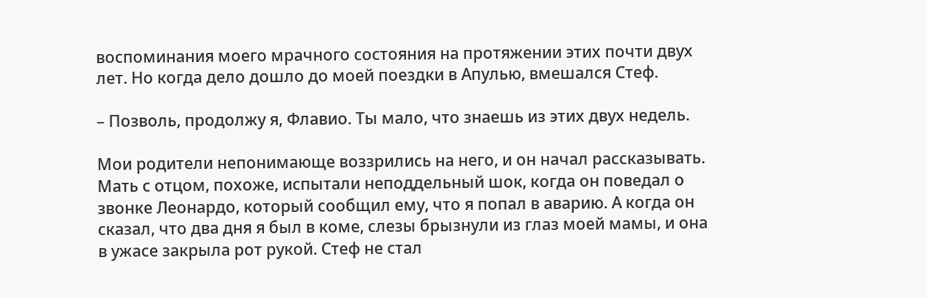воспоминания моего мрачного состояния на протяжении этих почти двух лет. Но когда дело дошло до моей поездки в Апулью, вмешался Стеф.

– Позволь, продолжу я, Флавио. Ты мало, что знаешь из этих двух недель.

Мои родители непонимающе воззрились на него, и он начал рассказывать. Мать с отцом, похоже, испытали неподдельный шок, когда он поведал о звонке Леонардо, который сообщил ему, что я попал в аварию. А когда он сказал, что два дня я был в коме, слезы брызнули из глаз моей мамы, и она в ужасе закрыла рот рукой. Стеф не стал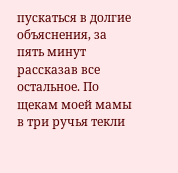пускаться в долгие объяснения, за пять минут рассказав все остальное. По щекам моей мамы в три ручья текли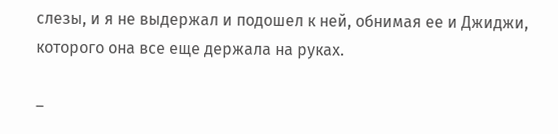слезы, и я не выдержал и подошел к ней, обнимая ее и Джиджи, которого она все еще держала на руках.

–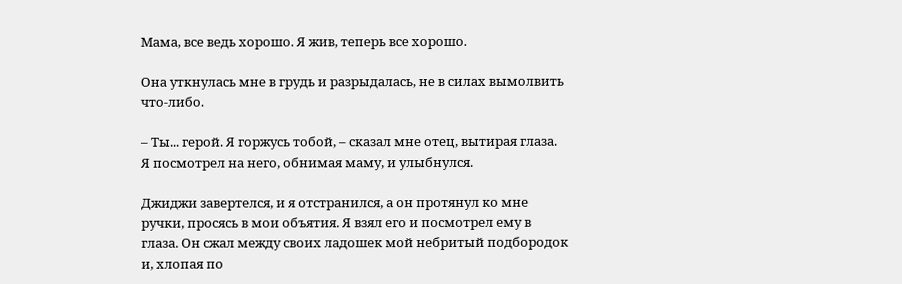Мама, все ведь хорошо. Я жив, теперь все хорошо.

Она уткнулась мне в грудь и разрыдалась, не в силах вымолвить что-либо.

– Ты... герой. Я горжусь тобой, – сказал мне отец, вытирая глаза. Я посмотрел на него, обнимая маму, и улыбнулся.

Джиджи завертелся, и я отстранился, а он протянул ко мне ручки, просясь в мои объятия. Я взял его и посмотрел ему в глаза. Он сжал между своих ладошек мой небритый подбородок и, хлопая по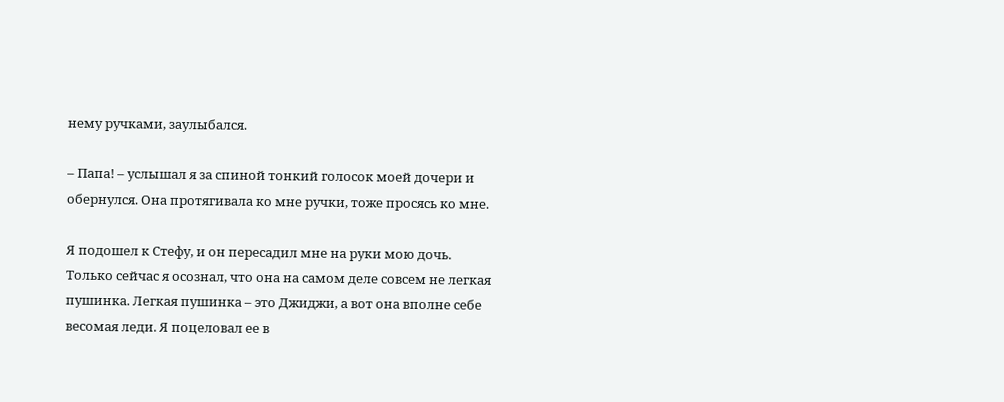нему ручками, заулыбался.

– Папа! – услышал я за спиной тонкий голосок моей дочери и обернулся. Она протягивала ко мне ручки, тоже просясь ко мне.

Я подошел к Стефу, и он пересадил мне на руки мою дочь. Только сейчас я осознал, что она на самом деле совсем не легкая пушинка. Легкая пушинка – это Джиджи, а вот она вполне себе весомая леди. Я поцеловал ее в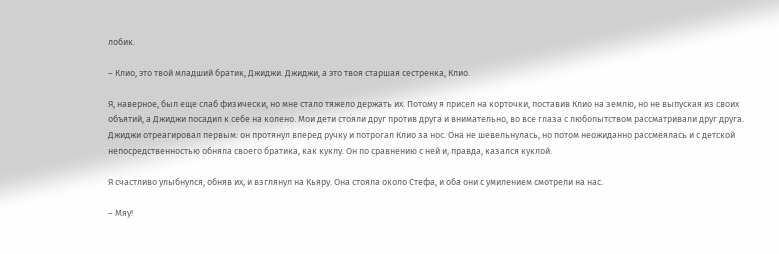лобик.

– Клио, это твой младший братик, Джиджи. Джиджи, а это твоя старшая сестренка, Клио.

Я, наверное, был еще слаб физически, но мне стало тяжело держать их. Потому я присел на корточки, поставив Клио на землю, но не выпуская из своих объятий, а Джиджи посадил к себе на колено. Мои дети стояли друг против друга и внимательно, во все глаза с любопытством рассматривали друг друга. Джиджи отреагировал первым: он протянул вперед ручку и потрогал Клио за нос. Она не шевельнулась, но потом неожиданно рассмеялась и с детской непосредственностью обняла своего братика, как куклу. Он по сравнению с ней и, правда, казался куклой.

Я счастливо улыбнулся, обняв их, и взглянул на Кьяру. Она стояла около Стефа, и оба они с умилением смотрели на нас.

– Мяу!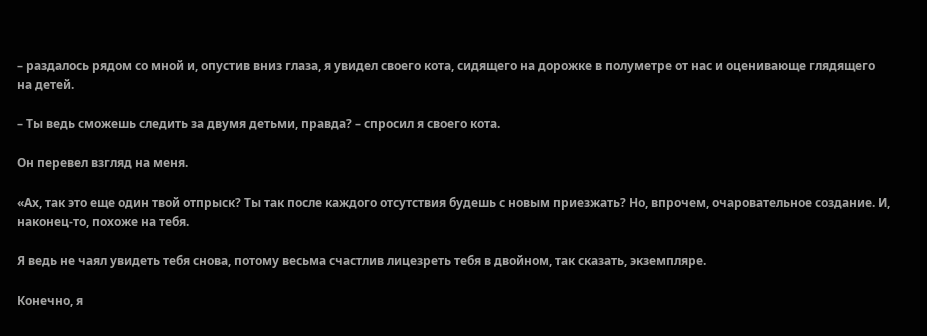– раздалось рядом со мной и, опустив вниз глаза, я увидел своего кота, сидящего на дорожке в полуметре от нас и оценивающе глядящего на детей.

– Ты ведь сможешь следить за двумя детьми, правда? – спросил я своего кота.

Он перевел взгляд на меня.

«Ах, так это еще один твой отпрыск? Ты так после каждого отсутствия будешь с новым приезжать? Но, впрочем, очаровательное создание. И, наконец-то, похоже на тебя.

Я ведь не чаял увидеть тебя снова, потому весьма счастлив лицезреть тебя в двойном, так сказать, экземпляре.

Конечно, я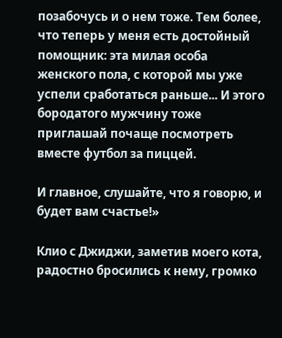позабочусь и о нем тоже. Тем более, что теперь у меня есть достойный помощник: эта милая особа женского пола, с которой мы уже успели сработаться раньше... И этого бородатого мужчину тоже приглашай почаще посмотреть вместе футбол за пиццей.

И главное, слушайте, что я говорю, и будет вам счастье!»

Клио с Джиджи, заметив моего кота, радостно бросились к нему, громко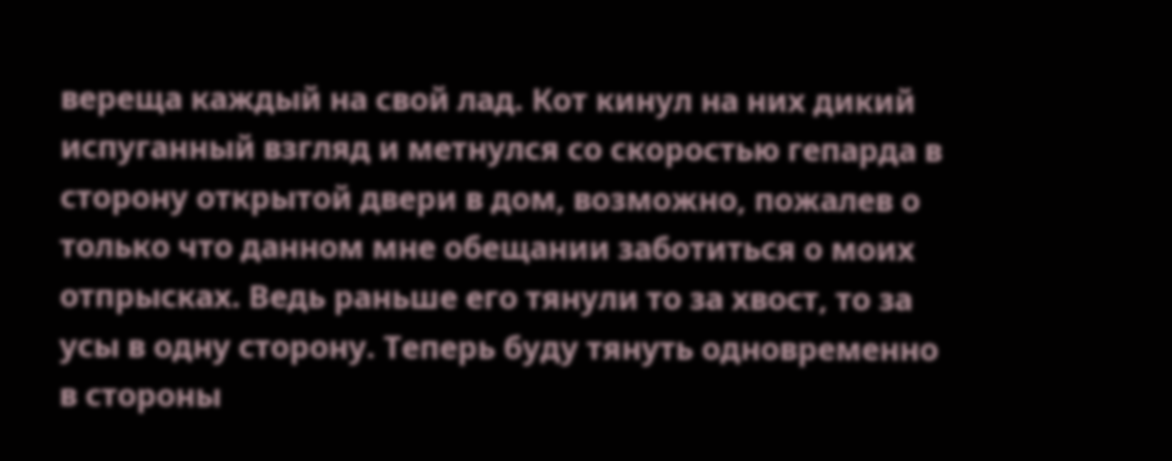вереща каждый на свой лад. Кот кинул на них дикий испуганный взгляд и метнулся со скоростью гепарда в сторону открытой двери в дом, возможно, пожалев о только что данном мне обещании заботиться о моих отпрысках. Ведь раньше его тянули то за хвост, то за усы в одну сторону. Теперь буду тянуть одновременно в стороны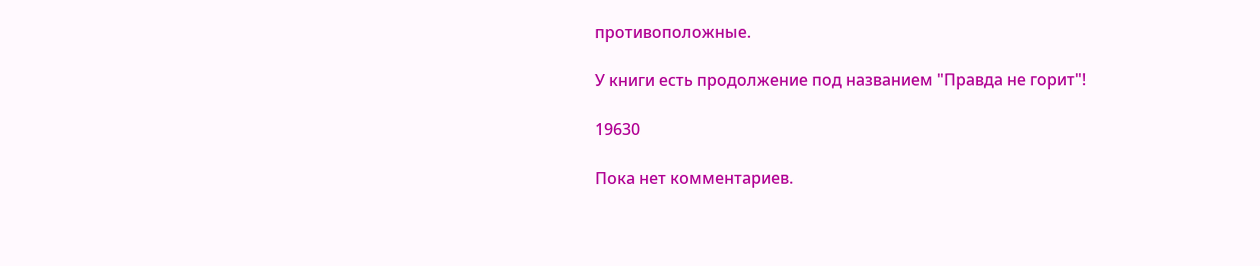противоположные.

У книги есть продолжение под названием "Правда не горит"!

19630

Пока нет комментариев.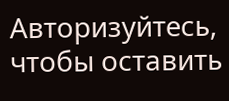Авторизуйтесь, чтобы оставить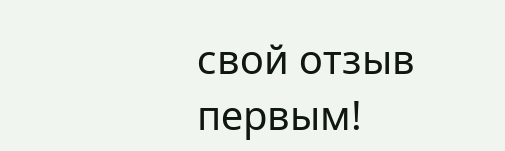свой отзыв первым!